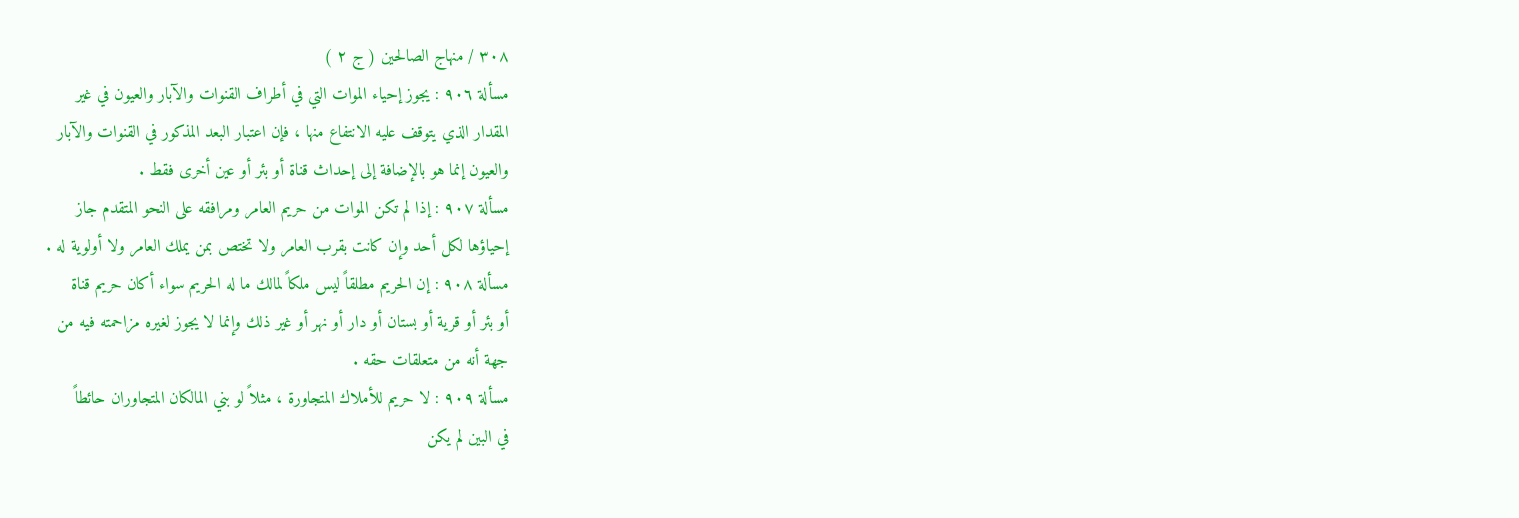٣٠٨ / منهاج الصالحين ( ج ۲ )
مسألة ٩٠٦ : يجوز إحياء الموات التي في أطراف القنوات والآبار والعيون في غير
المقدار الذي يتوقف عليه الانتفاع منها ، فإن اعتبار البعد المذكور في القنوات والآبار
والعيون إنما هو بالإضافة إلى إحداث قناة أو بئر أو عين أخرى فقط .
مسألة ٩٠٧ : إذا لم تكن الموات من حريم العامر ومرافقه على النحو المتقدم جاز
إحياؤها لكل أحد وإن كانت بقرب العامر ولا تختص بمن يملك العامر ولا أولوية له .
مسألة ٩٠٨ : إن الحريم مطلقاً ليس ملكاً لمالك ما له الحريم سواء أكان حريم قناة
أو بئر أو قرية أو بستان أو دار أو نهر أو غير ذلك وإنما لا يجوز لغيره مزاحمته فيه من
جهة أنه من متعلقات حقه .
مسألة ٩٠٩ : لا حريم للأملاك المتجاورة ، مثلاً لو بني المالكان المتجاوران حائطاً
في البين لم يكن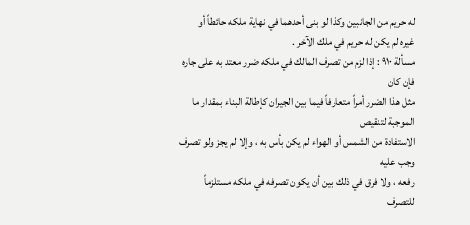له حريم من الجانبين وكذا لو بنى أحدهما في نهاية ملكه حائطاً أو
غيره لم يكن له حريم في ملك الآخر .
مسألة ٩١٠ : إذا لزم من تصرف المالك في ملكه ضرر معتد به على جاره فإن كان
مثل هذا الضرر أمراً متعارفاً فيما بين الجيران كإطالة البناء بمقدار ما الموجبة لتنقيص
الاستفادة من الشمس أو الهواء لم يكن بأس به ، وإلا لم يجز ولو تصرف وجب عليه
رفعه ، ولا فرق في ذلك بين أن يكون تصرفه في ملكه مستلزماً للتصرف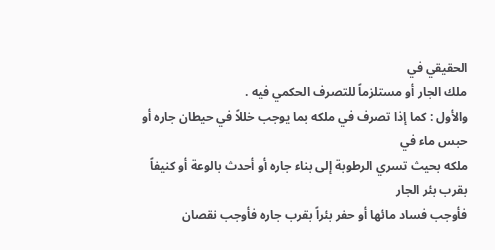الحقيقي في
ملك الجار أو مستلزماً للتصرف الحكمي فيه .
والأول : كما إذا تصرف في ملكه بما يوجب خللاً في حيطان جاره أو حبس ماء في
ملكه بحيث تسري الرطوبة إلى بناء جاره أو أحدث بالوعة أو كنيفاً بقرب بئر الجار
فأوجب فساد مائها أو حفر بئراً بقرب جاره فأوجب نقصان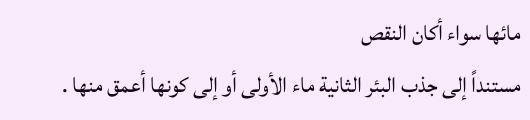مائها سواء أكان النقص
مستنداً إلى جذب البئر الثانية ماء الأولى أو إلى كونها أعمق منها .